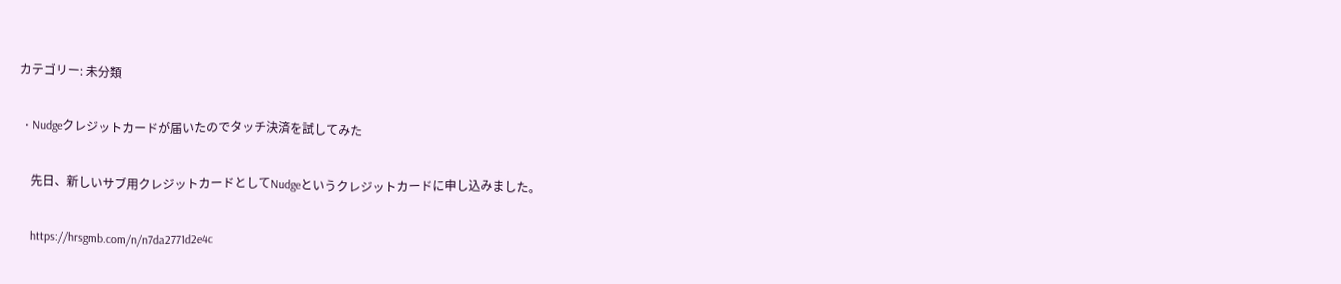カテゴリー: 未分類

  • Nudgeクレジットカードが届いたのでタッチ決済を試してみた

    先日、新しいサブ用クレジットカードとしてNudgeというクレジットカードに申し込みました。

    https://hrsgmb.com/n/n7da2771d2e4c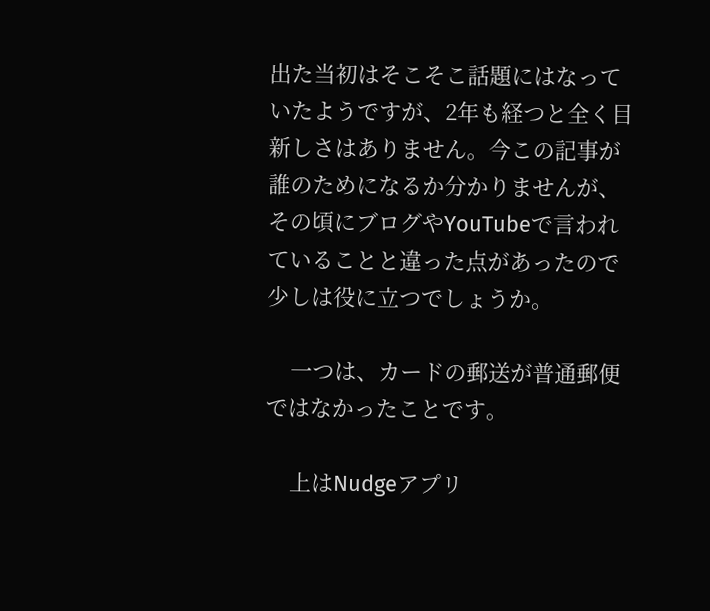出た当初はそこそこ話題にはなっていたようですが、2年も経つと全く目新しさはありません。今この記事が誰のためになるか分かりませんが、その頃にブログやYouTubeで言われていることと違った点があったので少しは役に立つでしょうか。

    一つは、カードの郵送が普通郵便ではなかったことです。

    上はNudgeアプリ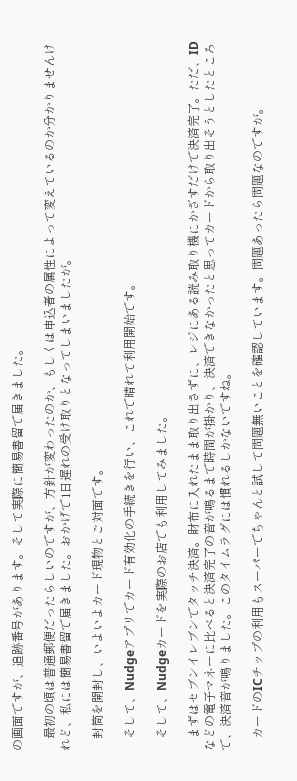の画面ですが、追跡番号があります。そして実際に簡易書留で届きました。

    最初の頃は普通郵便だったらしいのですが、方針が変わったのか、もしくは申込者の属性によって変えているのか分かりませんけれど、私には簡易書留で届きました。おかげで1日遅れの受け取りとなってしまいましたが。

    封筒を開封し、いよいよカード現物とご対面です。

    そして、Nudgeアプリでカード有効化の手続きを行い、これで晴れて利用開始です。

    そして、Nudgeカードを実際のお店でも利用してみました。

    まずはセブンイレブンでタッチ決済。財布に入れたまま取り出さずに、レジにある読み取り機にかざすだけで決済完了。ただ、IDなどの電子マネーに比べると決済完了の音が鳴るまで時間が掛かり、決済できなかったと思ってカードから取り出そうとしたところで、決済音が鳴りました。このタイムラグには慣れるしかないですね。

    カードのICチップの利用もスーパーでちゃんと試して問題無いことを確認しています。問題あったら問題なのですが。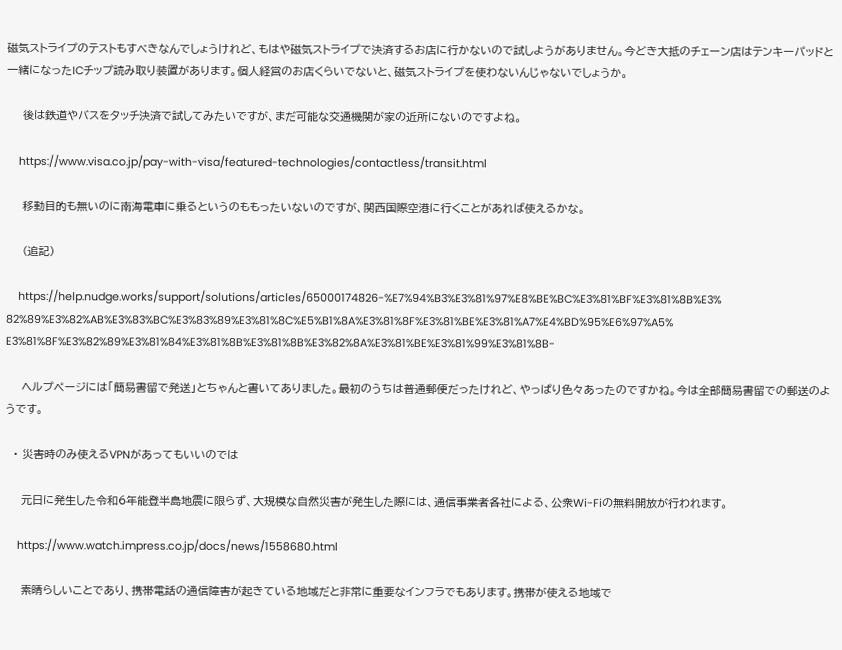磁気ストライプのテストもすべきなんでしょうけれど、もはや磁気ストライプで決済するお店に行かないので試しようがありません。今どき大抵のチェーン店はテンキーパッドと一緒になったICチップ読み取り装置があります。個人経営のお店くらいでないと、磁気ストライプを使わないんじゃないでしょうか。

    後は鉄道やバスをタッチ決済で試してみたいですが、まだ可能な交通機関が家の近所にないのですよね。

    https://www.visa.co.jp/pay-with-visa/featured-technologies/contactless/transit.html

    移動目的も無いのに南海電車に乗るというのももったいないのですが、関西国際空港に行くことがあれば使えるかな。

    (追記)

    https://help.nudge.works/support/solutions/articles/65000174826-%E7%94%B3%E3%81%97%E8%BE%BC%E3%81%BF%E3%81%8B%E3%82%89%E3%82%AB%E3%83%BC%E3%83%89%E3%81%8C%E5%B1%8A%E3%81%8F%E3%81%BE%E3%81%A7%E4%BD%95%E6%97%A5%E3%81%8F%E3%82%89%E3%81%84%E3%81%8B%E3%81%8B%E3%82%8A%E3%81%BE%E3%81%99%E3%81%8B-

    ヘルプページには「簡易書留で発送」とちゃんと書いてありました。最初のうちは普通郵便だったけれど、やっぱり色々あったのですかね。今は全部簡易書留での郵送のようです。

  • 災害時のみ使えるVPNがあってもいいのでは

    元日に発生した令和6年能登半島地震に限らず、大規模な自然災害が発生した際には、通信事業者各社による、公衆Wi-Fiの無料開放が行われます。

    https://www.watch.impress.co.jp/docs/news/1558680.html

    素晴らしいことであり、携帯電話の通信障害が起きている地域だと非常に重要なインフラでもあります。携帯が使える地域で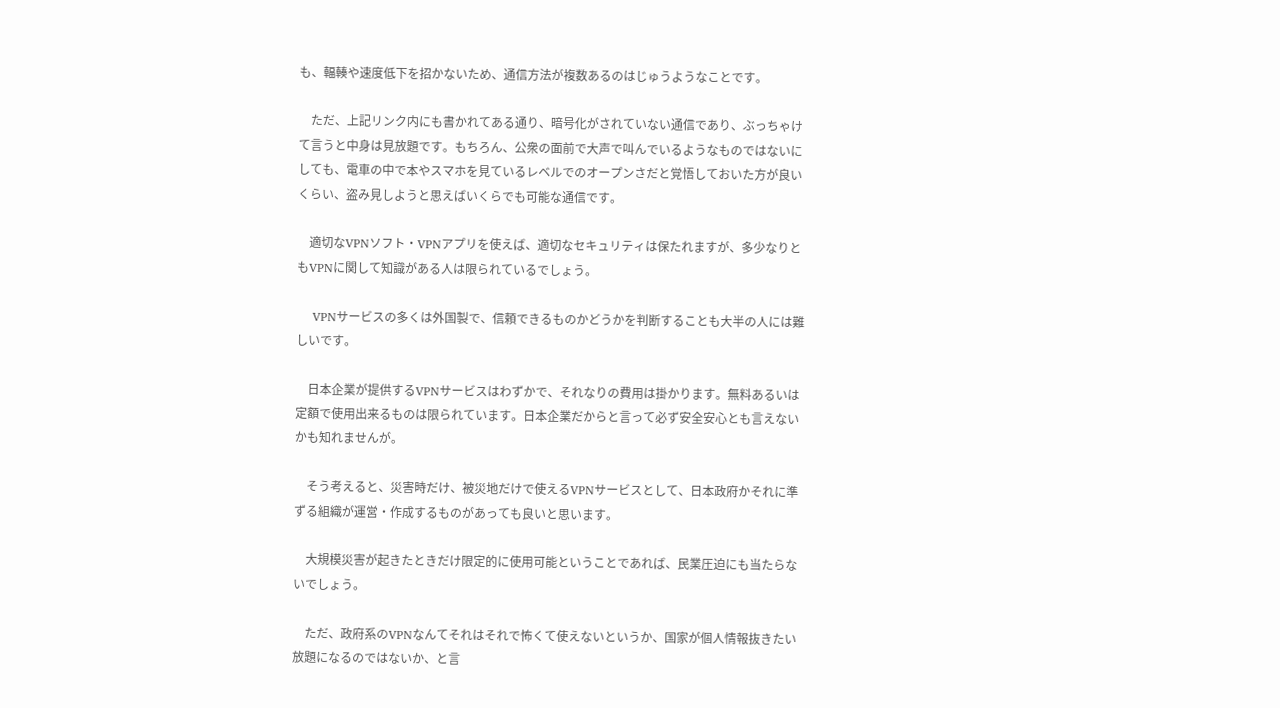も、輻輳や速度低下を招かないため、通信方法が複数あるのはじゅうようなことです。

    ただ、上記リンク内にも書かれてある通り、暗号化がされていない通信であり、ぶっちゃけて言うと中身は見放題です。もちろん、公衆の面前で大声で叫んでいるようなものではないにしても、電車の中で本やスマホを見ているレベルでのオープンさだと覚悟しておいた方が良いくらい、盗み見しようと思えばいくらでも可能な通信です。

    適切なVPNソフト・VPNアプリを使えば、適切なセキュリティは保たれますが、多少なりともVPNに関して知識がある人は限られているでしょう。

    VPNサービスの多くは外国製で、信頼できるものかどうかを判断することも大半の人には難しいです。

    日本企業が提供するVPNサービスはわずかで、それなりの費用は掛かります。無料あるいは定額で使用出来るものは限られています。日本企業だからと言って必ず安全安心とも言えないかも知れませんが。

    そう考えると、災害時だけ、被災地だけで使えるVPNサービスとして、日本政府かそれに準ずる組織が運営・作成するものがあっても良いと思います。

    大規模災害が起きたときだけ限定的に使用可能ということであれば、民業圧迫にも当たらないでしょう。

    ただ、政府系のVPNなんてそれはそれで怖くて使えないというか、国家が個人情報抜きたい放題になるのではないか、と言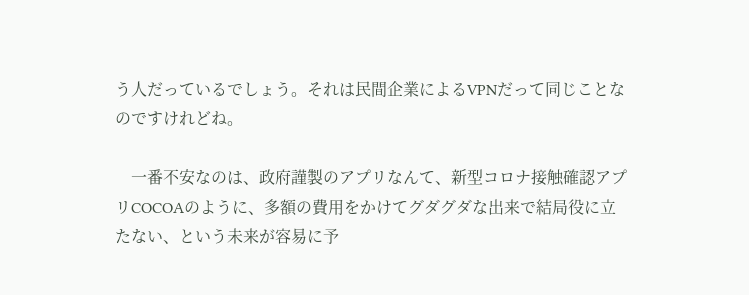う人だっているでしょう。それは民間企業によるVPNだって同じことなのですけれどね。

    一番不安なのは、政府謹製のアプリなんて、新型コロナ接触確認アプリCOCOAのように、多額の費用をかけてグダグダな出来で結局役に立たない、という未来が容易に予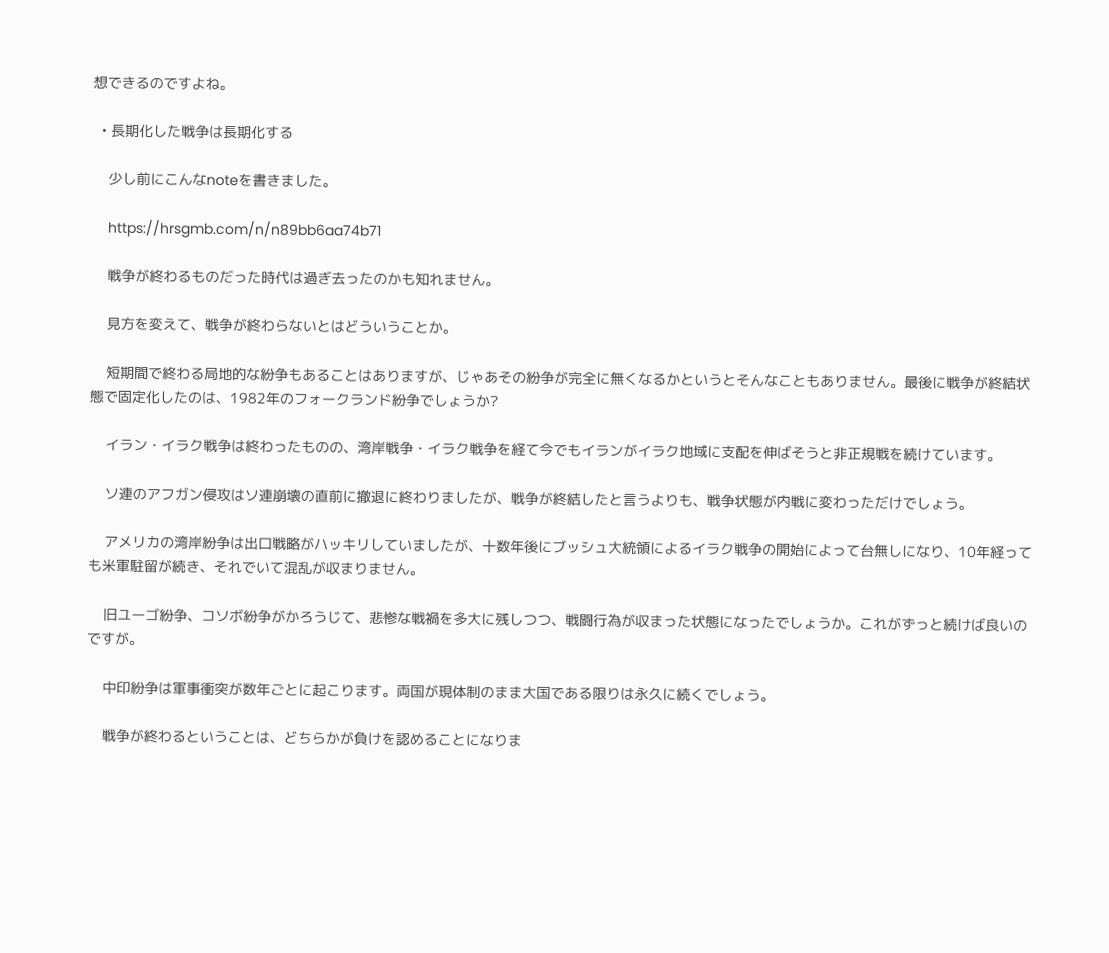想できるのですよね。

  • 長期化した戦争は長期化する

    少し前にこんなnoteを書きました。

    https://hrsgmb.com/n/n89bb6aa74b71

    戦争が終わるものだった時代は過ぎ去ったのかも知れません。

    見方を変えて、戦争が終わらないとはどういうことか。

    短期間で終わる局地的な紛争もあることはありますが、じゃあその紛争が完全に無くなるかというとそんなこともありません。最後に戦争が終結状態で固定化したのは、1982年のフォークランド紛争でしょうか?

    イラン・イラク戦争は終わったものの、湾岸戦争・イラク戦争を経て今でもイランがイラク地域に支配を伸ばそうと非正規戦を続けています。

    ソ連のアフガン侵攻はソ連崩壊の直前に撤退に終わりましたが、戦争が終結したと言うよりも、戦争状態が内戦に変わっただけでしょう。

    アメリカの湾岸紛争は出口戦略がハッキリしていましたが、十数年後にブッシュ大統領によるイラク戦争の開始によって台無しになり、10年経っても米軍駐留が続き、それでいて混乱が収まりません。

    旧ユーゴ紛争、コソボ紛争がかろうじて、悲惨な戦禍を多大に残しつつ、戦闘行為が収まった状態になったでしょうか。これがずっと続けば良いのですが。

    中印紛争は軍事衝突が数年ごとに起こります。両国が現体制のまま大国である限りは永久に続くでしょう。

    戦争が終わるということは、どちらかが負けを認めることになりま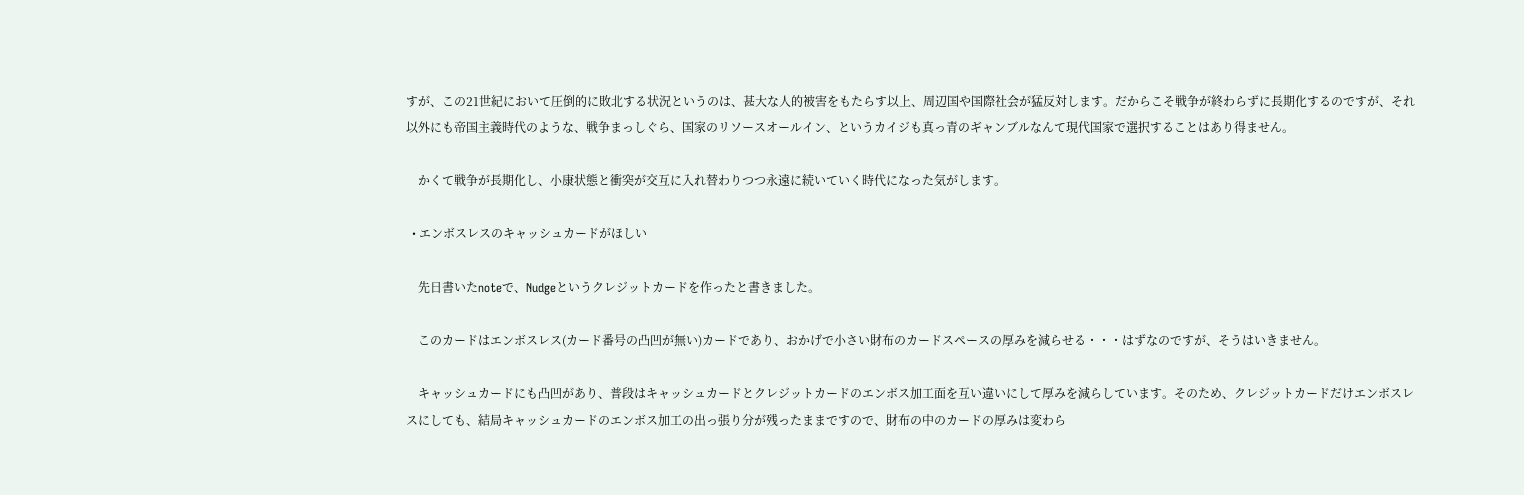すが、この21世紀において圧倒的に敗北する状況というのは、甚大な人的被害をもたらす以上、周辺国や国際社会が猛反対します。だからこそ戦争が終わらずに長期化するのですが、それ以外にも帝国主義時代のような、戦争まっしぐら、国家のリソースオールイン、というカイジも真っ青のギャンブルなんて現代国家で選択することはあり得ません。

    かくて戦争が長期化し、小康状態と衝突が交互に入れ替わりつつ永遠に続いていく時代になった気がします。

  • エンボスレスのキャッシュカードがほしい

    先日書いたnoteで、Nudgeというクレジットカードを作ったと書きました。

    このカードはエンボスレス(カード番号の凸凹が無い)カードであり、おかげで小さい財布のカードスペースの厚みを減らせる・・・はずなのですが、そうはいきません。

    キャッシュカードにも凸凹があり、普段はキャッシュカードとクレジットカードのエンボス加工面を互い違いにして厚みを減らしています。そのため、クレジットカードだけエンボスレスにしても、結局キャッシュカードのエンボス加工の出っ張り分が残ったままですので、財布の中のカードの厚みは変わら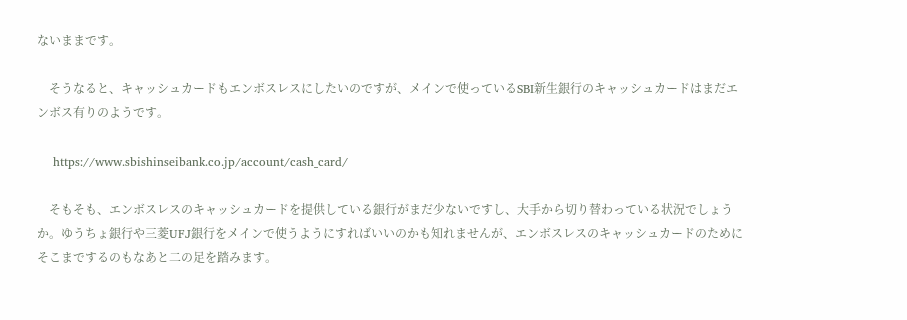ないままです。

    そうなると、キャッシュカードもエンボスレスにしたいのですが、メインで使っているSBI新生銀行のキャッシュカードはまだエンボス有りのようです。

    https://www.sbishinseibank.co.jp/account/cash_card/

    そもそも、エンボスレスのキャッシュカードを提供している銀行がまだ少ないですし、大手から切り替わっている状況でしょうか。ゆうちょ銀行や三菱UFJ銀行をメインで使うようにすればいいのかも知れませんが、エンボスレスのキャッシュカードのためにそこまでするのもなあと二の足を踏みます。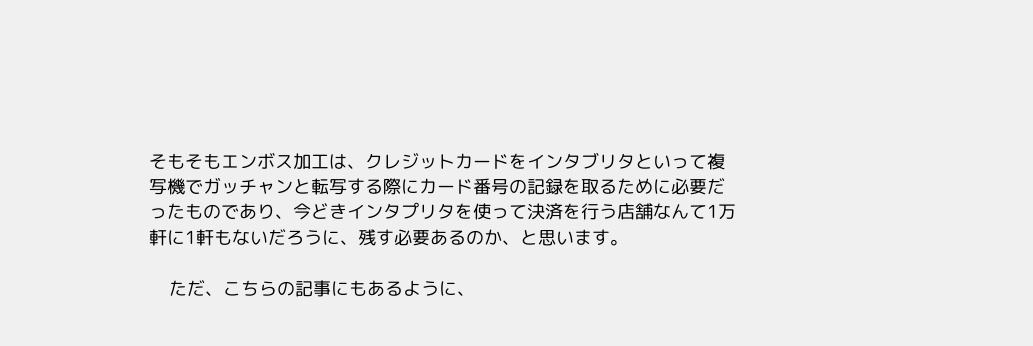そもそもエンボス加工は、クレジットカードをインタブリタといって複写機でガッチャンと転写する際にカード番号の記録を取るために必要だったものであり、今どきインタプリタを使って決済を行う店舗なんて1万軒に1軒もないだろうに、残す必要あるのか、と思います。

    ただ、こちらの記事にもあるように、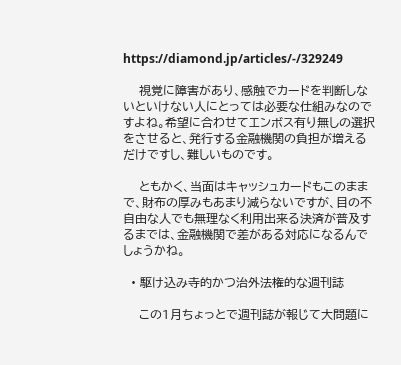https://diamond.jp/articles/-/329249

    視覚に障害があり、感触でカードを判断しないといけない人にとっては必要な仕組みなのですよね。希望に合わせてエンボス有り無しの選択をさせると、発行する金融機関の負担が増えるだけですし、難しいものです。

    ともかく、当面はキャッシュカードもこのままで、財布の厚みもあまり減らないですが、目の不自由な人でも無理なく利用出来る決済が普及するまでは、金融機関で差がある対応になるんでしょうかね。

  • 駆け込み寺的かつ治外法権的な週刊誌

    この1月ちょっとで週刊誌が報じて大問題に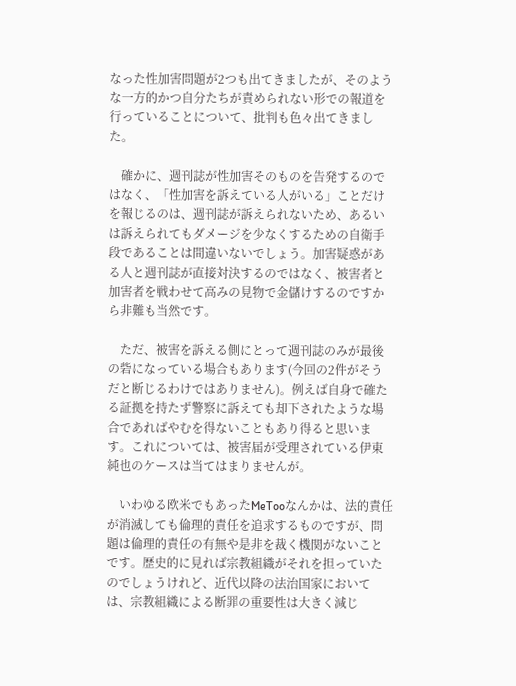なった性加害問題が2つも出てきましたが、そのような一方的かつ自分たちが責められない形での報道を行っていることについて、批判も色々出てきました。

    確かに、週刊誌が性加害そのものを告発するのではなく、「性加害を訴えている人がいる」ことだけを報じるのは、週刊誌が訴えられないため、あるいは訴えられてもダメージを少なくするための自衛手段であることは間違いないでしょう。加害疑惑がある人と週刊誌が直接対決するのではなく、被害者と加害者を戦わせて高みの見物で金儲けするのですから非難も当然です。

    ただ、被害を訴える側にとって週刊誌のみが最後の砦になっている場合もあります(今回の2件がそうだと断じるわけではありません)。例えば自身で確たる証拠を持たず警察に訴えても却下されたような場合であればやむを得ないこともあり得ると思います。これについては、被害届が受理されている伊東純也のケースは当てはまりませんが。

    いわゆる欧米でもあったMeTooなんかは、法的責任が消滅しても倫理的責任を追求するものですが、問題は倫理的責任の有無や是非を裁く機関がないことです。歴史的に見れば宗教組織がそれを担っていたのでしょうけれど、近代以降の法治国家においては、宗教組織による断罪の重要性は大きく減じ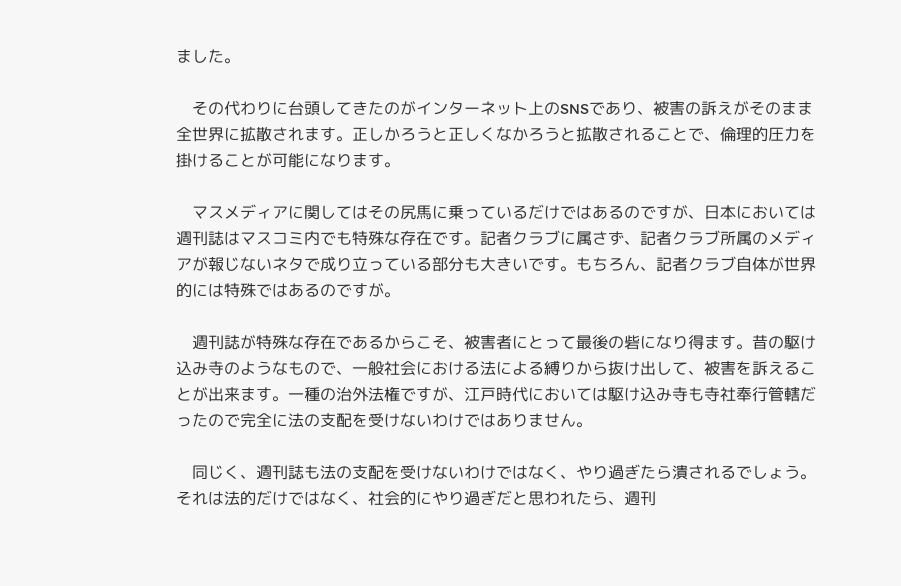ました。

    その代わりに台頭してきたのがインターネット上のSNSであり、被害の訴えがそのまま全世界に拡散されます。正しかろうと正しくなかろうと拡散されることで、倫理的圧力を掛けることが可能になります。

    マスメディアに関してはその尻馬に乗っているだけではあるのですが、日本においては週刊誌はマスコミ内でも特殊な存在です。記者クラブに属さず、記者クラブ所属のメディアが報じないネタで成り立っている部分も大きいです。もちろん、記者クラブ自体が世界的には特殊ではあるのですが。

    週刊誌が特殊な存在であるからこそ、被害者にとって最後の砦になり得ます。昔の駆け込み寺のようなもので、一般社会における法による縛りから抜け出して、被害を訴えることが出来ます。一種の治外法権ですが、江戸時代においては駆け込み寺も寺社奉行管轄だったので完全に法の支配を受けないわけではありません。

    同じく、週刊誌も法の支配を受けないわけではなく、やり過ぎたら潰されるでしょう。それは法的だけではなく、社会的にやり過ぎだと思われたら、週刊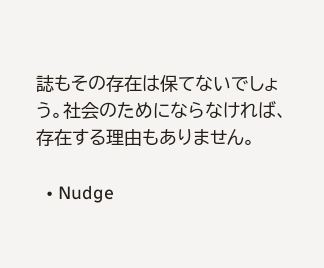誌もその存在は保てないでしょう。社会のためにならなければ、存在する理由もありません。

  • Nudge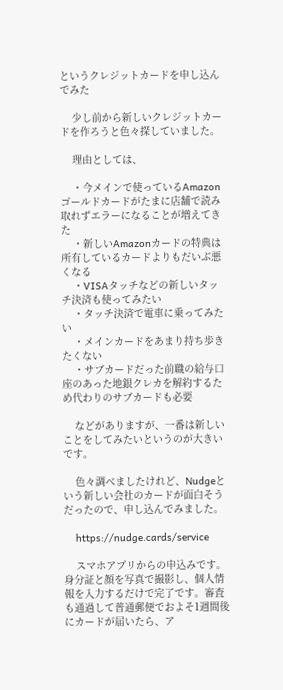というクレジットカードを申し込んでみた

    少し前から新しいクレジットカードを作ろうと色々探していました。

    理由としては、

    ・今メインで使っているAmazonゴールドカードがたまに店舗で読み取れずエラーになることが増えてきた
    ・新しいAmazonカードの特典は所有しているカードよりもだいぶ悪くなる
    ・VISAタッチなどの新しいタッチ決済も使ってみたい
    ・タッチ決済で電車に乗ってみたい
    ・メインカードをあまり持ち歩きたくない
    ・サブカードだった前職の給与口座のあった地銀クレカを解約するため代わりのサブカードも必要

    などがありますが、一番は新しいことをしてみたいというのが大きいです。

    色々調べましたけれど、Nudgeという新しい会社のカードが面白そうだったので、申し込んでみました。

    https://nudge.cards/service

    スマホアプリからの申込みです。身分証と顔を写真で撮影し、個人情報を入力するだけで完了です。審査も通過して普通郵便でおよそ1週間後にカードが届いたら、ア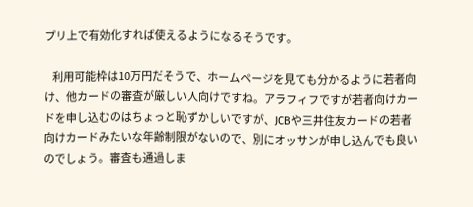プリ上で有効化すれば使えるようになるそうです。

    利用可能枠は10万円だそうで、ホームページを見ても分かるように若者向け、他カードの審査が厳しい人向けですね。アラフィフですが若者向けカードを申し込むのはちょっと恥ずかしいですが、JCBや三井住友カードの若者向けカードみたいな年齢制限がないので、別にオッサンが申し込んでも良いのでしょう。審査も通過しま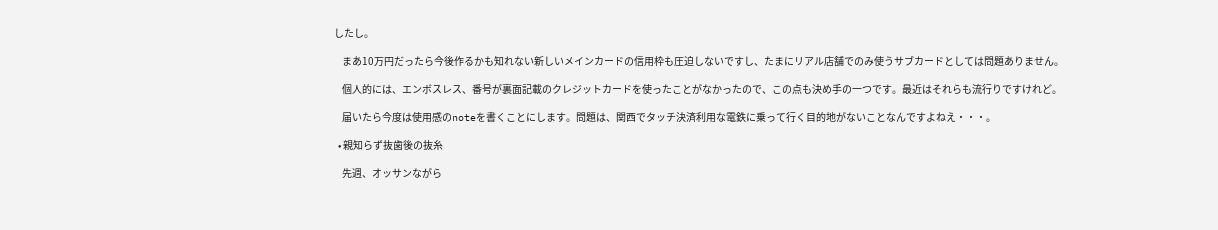したし。

    まあ10万円だったら今後作るかも知れない新しいメインカードの信用枠も圧迫しないですし、たまにリアル店舗でのみ使うサブカードとしては問題ありません。

    個人的には、エンボスレス、番号が裏面記載のクレジットカードを使ったことがなかったので、この点も決め手の一つです。最近はそれらも流行りですけれど。

    届いたら今度は使用感のnoteを書くことにします。問題は、関西でタッチ決済利用な電鉄に乗って行く目的地がないことなんですよねえ・・・。

  • 親知らず抜歯後の抜糸

    先週、オッサンながら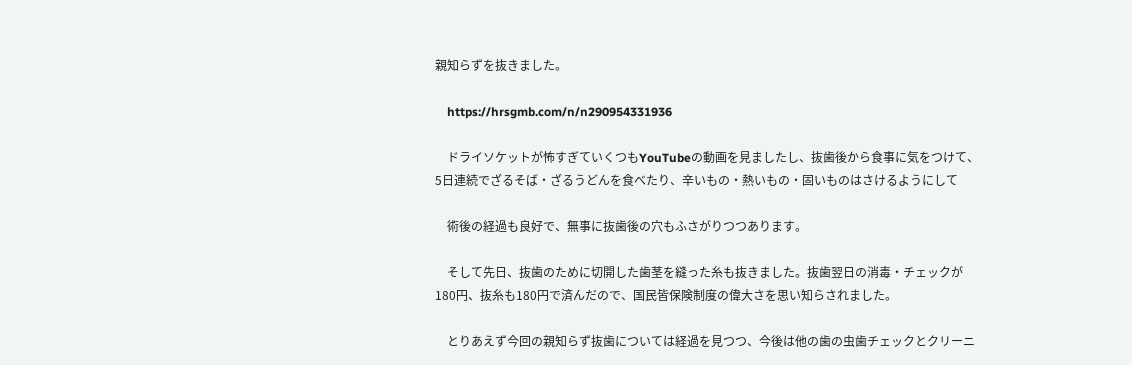親知らずを抜きました。

    https://hrsgmb.com/n/n290954331936

    ドライソケットが怖すぎていくつもYouTubeの動画を見ましたし、抜歯後から食事に気をつけて、5日連続でざるそば・ざるうどんを食べたり、辛いもの・熱いもの・固いものはさけるようにして

    術後の経過も良好で、無事に抜歯後の穴もふさがりつつあります。

    そして先日、抜歯のために切開した歯茎を縫った糸も抜きました。抜歯翌日の消毒・チェックが180円、抜糸も180円で済んだので、国民皆保険制度の偉大さを思い知らされました。

    とりあえず今回の親知らず抜歯については経過を見つつ、今後は他の歯の虫歯チェックとクリーニ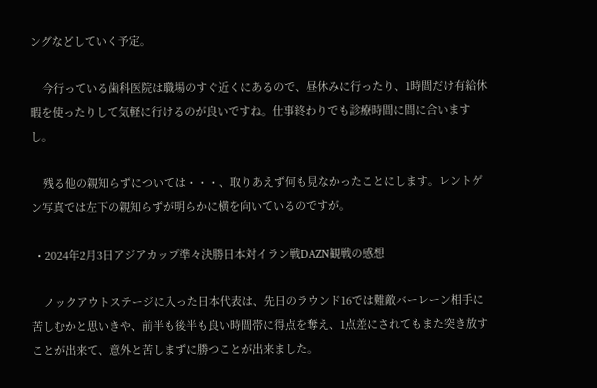ングなどしていく予定。

    今行っている歯科医院は職場のすぐ近くにあるので、昼休みに行ったり、1時間だけ有給休暇を使ったりして気軽に行けるのが良いですね。仕事終わりでも診療時間に間に合いますし。

    残る他の親知らずについては・・・、取りあえず何も見なかったことにします。レントゲン写真では左下の親知らずが明らかに横を向いているのですが。

  • 2024年2月3日アジアカップ準々決勝日本対イラン戦DAZN観戦の感想

    ノックアウトステージに入った日本代表は、先日のラウンド16では難敵バーレーン相手に苦しむかと思いきや、前半も後半も良い時間帯に得点を奪え、1点差にされてもまた突き放すことが出来て、意外と苦しまずに勝つことが出来ました。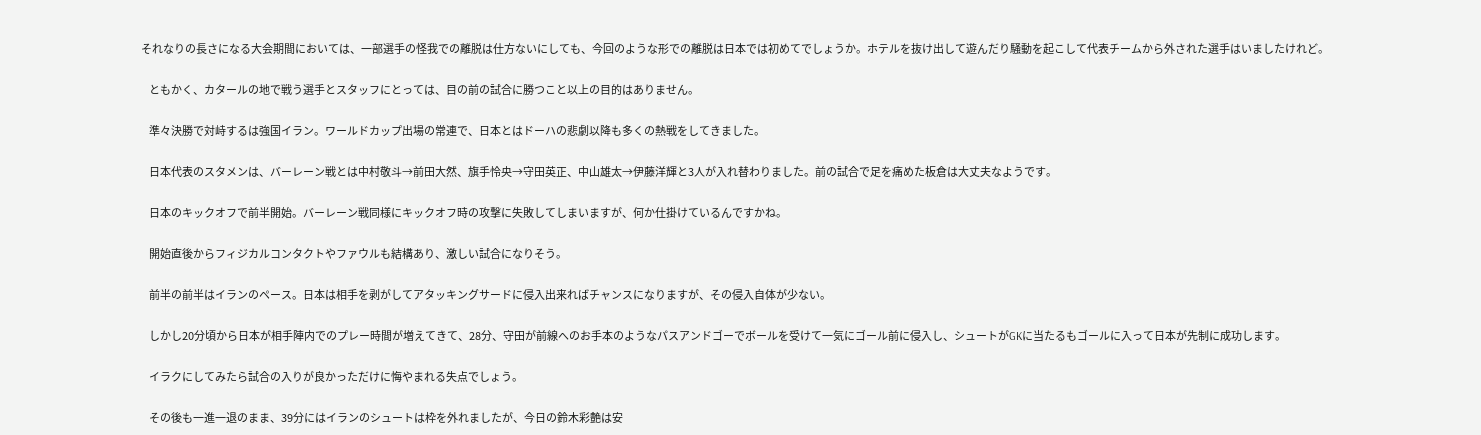それなりの長さになる大会期間においては、一部選手の怪我での離脱は仕方ないにしても、今回のような形での離脱は日本では初めてでしょうか。ホテルを抜け出して遊んだり騒動を起こして代表チームから外された選手はいましたけれど。

    ともかく、カタールの地で戦う選手とスタッフにとっては、目の前の試合に勝つこと以上の目的はありません。

    準々決勝で対峙するは強国イラン。ワールドカップ出場の常連で、日本とはドーハの悲劇以降も多くの熱戦をしてきました。

    日本代表のスタメンは、バーレーン戦とは中村敬斗→前田大然、旗手怜央→守田英正、中山雄太→伊藤洋輝と3人が入れ替わりました。前の試合で足を痛めた板倉は大丈夫なようです。

    日本のキックオフで前半開始。バーレーン戦同様にキックオフ時の攻撃に失敗してしまいますが、何か仕掛けているんですかね。

    開始直後からフィジカルコンタクトやファウルも結構あり、激しい試合になりそう。

    前半の前半はイランのペース。日本は相手を剥がしてアタッキングサードに侵入出来ればチャンスになりますが、その侵入自体が少ない。

    しかし20分頃から日本が相手陣内でのプレー時間が増えてきて、28分、守田が前線へのお手本のようなパスアンドゴーでボールを受けて一気にゴール前に侵入し、シュートがGKに当たるもゴールに入って日本が先制に成功します。

    イラクにしてみたら試合の入りが良かっただけに悔やまれる失点でしょう。

    その後も一進一退のまま、39分にはイランのシュートは枠を外れましたが、今日の鈴木彩艶は安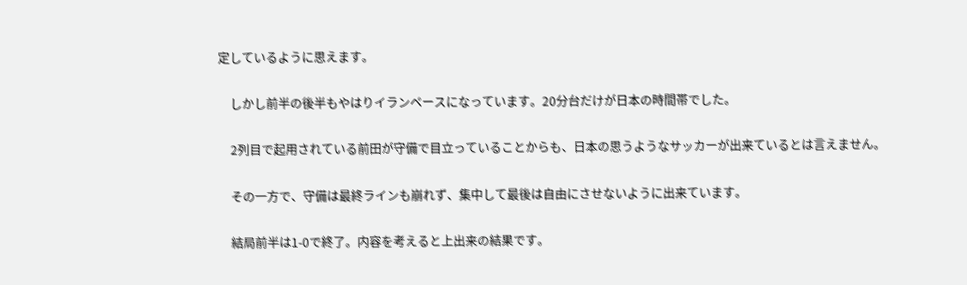定しているように思えます。

    しかし前半の後半もやはりイランペースになっています。20分台だけが日本の時間帯でした。

    2列目で起用されている前田が守備で目立っていることからも、日本の思うようなサッカーが出来ているとは言えません。

    その一方で、守備は最終ラインも崩れず、集中して最後は自由にさせないように出来ています。

    結局前半は1-0で終了。内容を考えると上出来の結果です。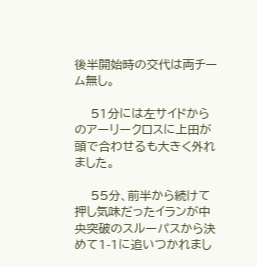後半開始時の交代は両チーム無し。

    51分には左サイドからのアーリークロスに上田が頭で合わせるも大きく外れました。

    55分、前半から続けて押し気味だったイランが中央突破のスルーパスから決めて1-1に追いつかれまし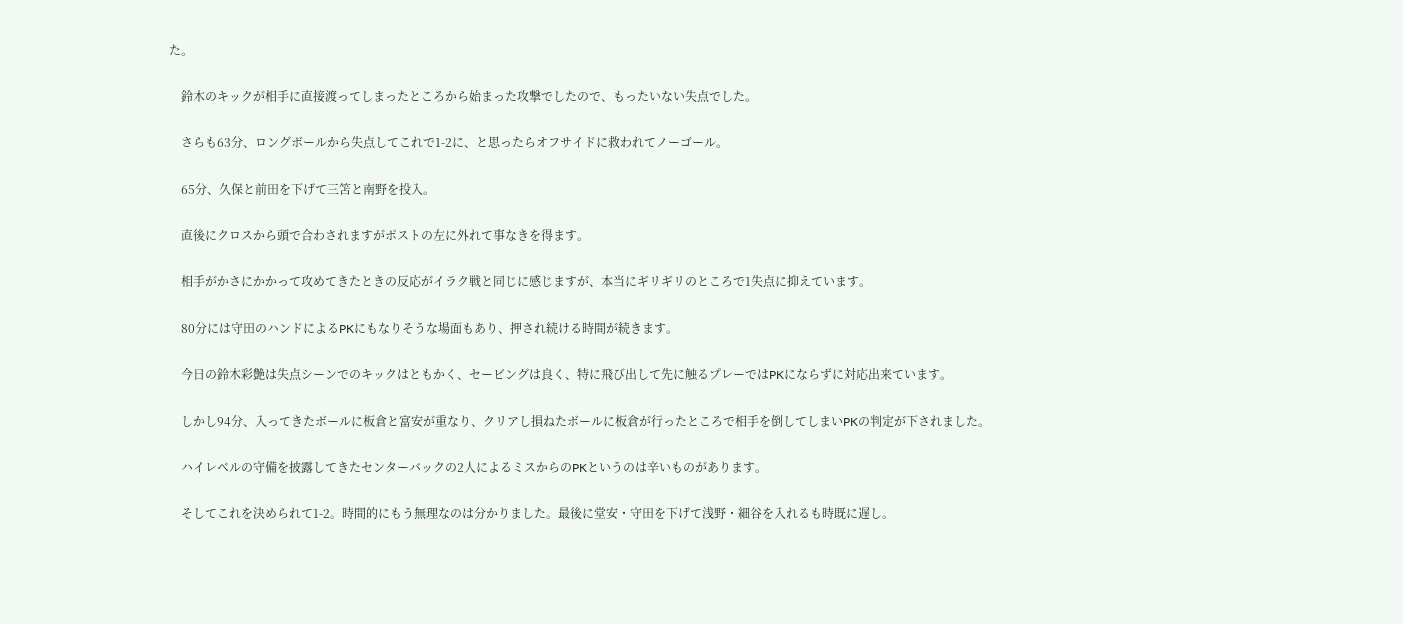た。

    鈴木のキックが相手に直接渡ってしまったところから始まった攻撃でしたので、もったいない失点でした。

    さらも63分、ロングボールから失点してこれで1-2に、と思ったらオフサイドに救われてノーゴール。

    65分、久保と前田を下げて三笘と南野を投入。

    直後にクロスから頭で合わされますがポストの左に外れて事なきを得ます。

    相手がかさにかかって攻めてきたときの反応がイラク戦と同じに感じますが、本当にギリギリのところで1失点に抑えています。

    80分には守田のハンドによるPKにもなりそうな場面もあり、押され続ける時間が続きます。

    今日の鈴木彩艶は失点シーンでのキックはともかく、セービングは良く、特に飛び出して先に触るプレーではPKにならずに対応出来ています。

    しかし94分、入ってきたボールに板倉と富安が重なり、クリアし損ねたボールに板倉が行ったところで相手を倒してしまいPKの判定が下されました。

    ハイレベルの守備を披露してきたセンターバックの2人によるミスからのPKというのは辛いものがあります。

    そしてこれを決められて1-2。時間的にもう無理なのは分かりました。最後に堂安・守田を下げて浅野・細谷を入れるも時既に遅し。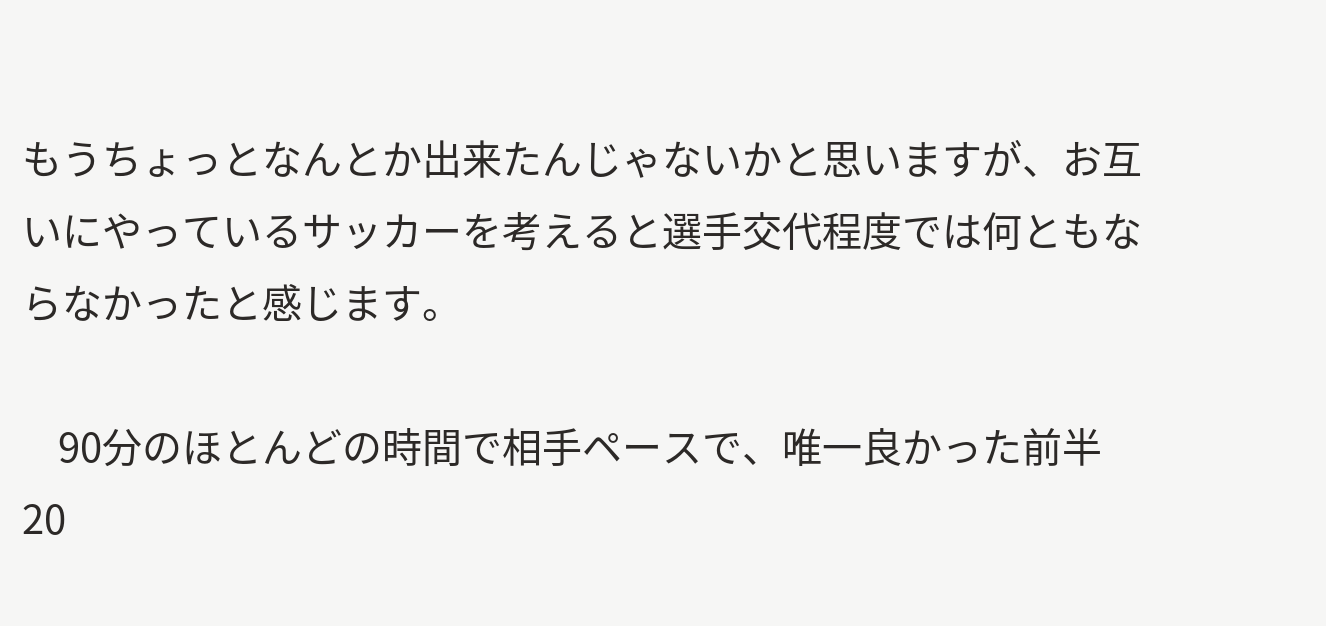もうちょっとなんとか出来たんじゃないかと思いますが、お互いにやっているサッカーを考えると選手交代程度では何ともならなかったと感じます。

    90分のほとんどの時間で相手ペースで、唯一良かった前半20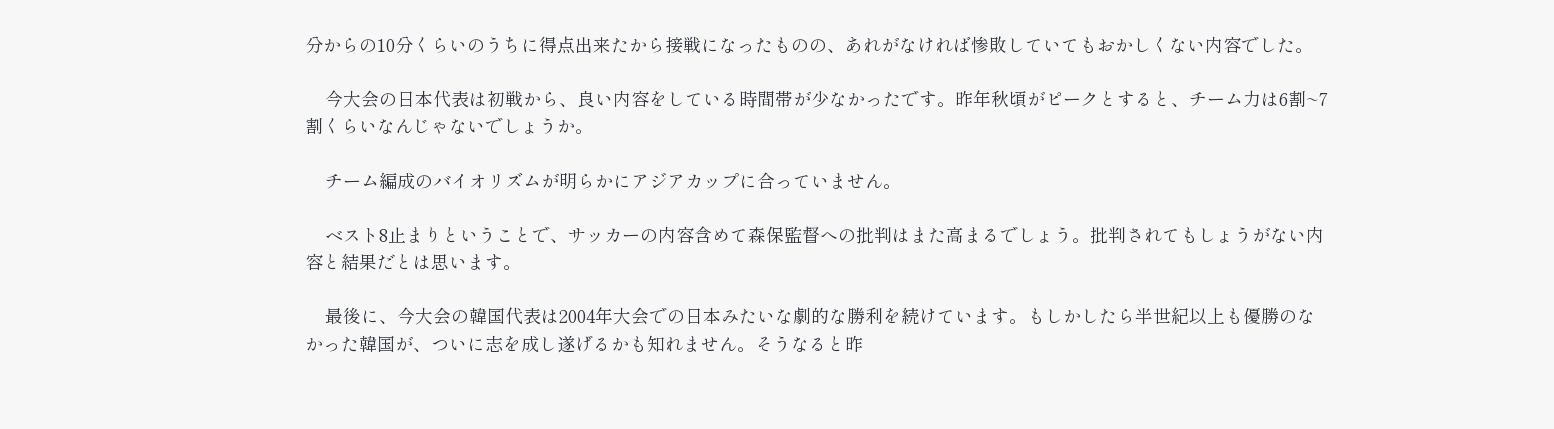分からの10分くらいのうちに得点出来たから接戦になったものの、あれがなければ惨敗していてもおかしくない内容でした。

    今大会の日本代表は初戦から、良い内容をしている時間帯が少なかったです。昨年秋頃がピークとすると、チーム力は6割~7割くらいなんじゃないでしょうか。

    チーム編成のバイオリズムが明らかにアジアカップに合っていません。

    ベスト8止まりということで、サッカーの内容含めて森保監督への批判はまた高まるでしょう。批判されてもしょうがない内容と結果だとは思います。

    最後に、今大会の韓国代表は2004年大会での日本みたいな劇的な勝利を続けています。もしかしたら半世紀以上も優勝のなかった韓国が、ついに志を成し遂げるかも知れません。そうなると昨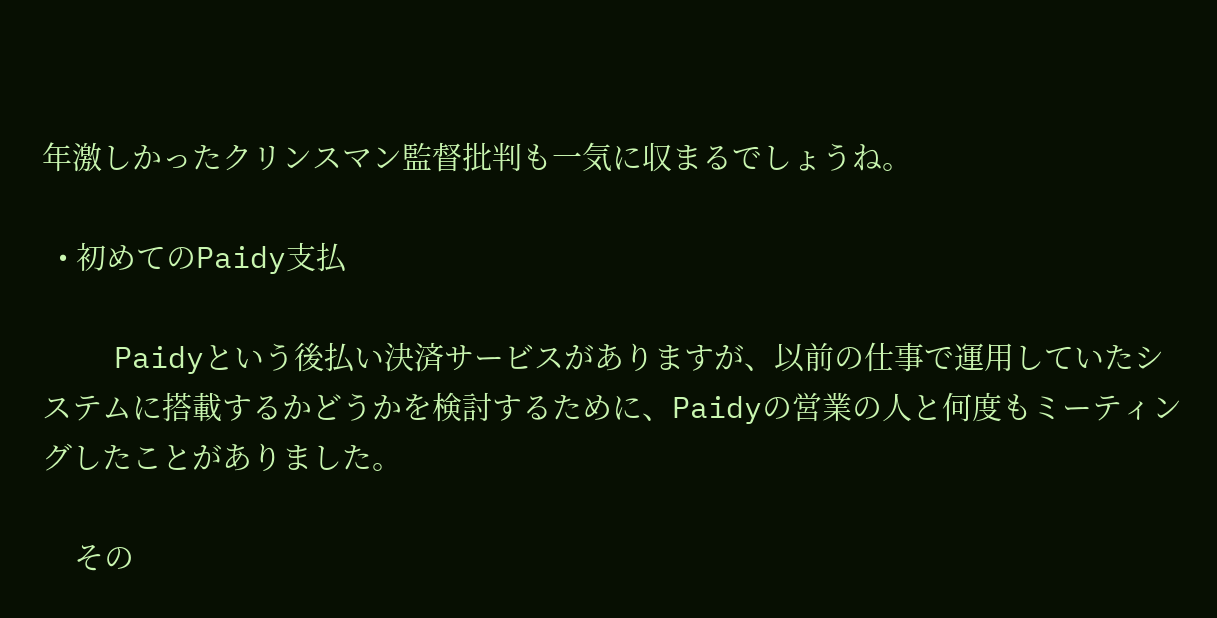年激しかったクリンスマン監督批判も一気に収まるでしょうね。

  • 初めてのPaidy支払

    Paidyという後払い決済サービスがありますが、以前の仕事で運用していたシステムに搭載するかどうかを検討するために、Paidyの営業の人と何度もミーティングしたことがありました。

    その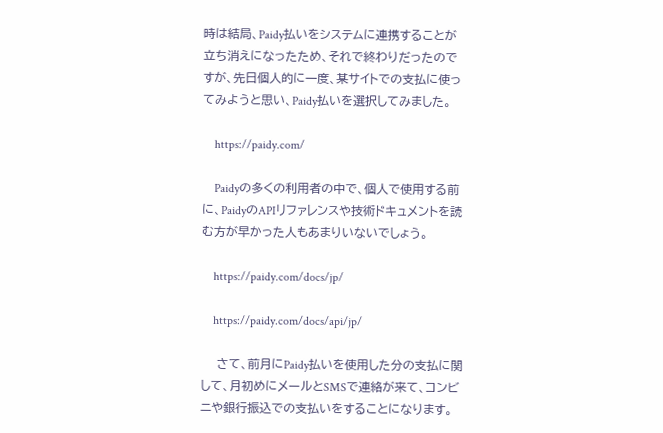時は結局、Paidy払いをシステムに連携することが立ち消えになったため、それで終わりだったのですが、先日個人的に一度、某サイトでの支払に使ってみようと思い、Paidy払いを選択してみました。

    https://paidy.com/

    Paidyの多くの利用者の中で、個人で使用する前に、PaidyのAPIリファレンスや技術ドキュメントを読む方が早かった人もあまりいないでしょう。

    https://paidy.com/docs/jp/

    https://paidy.com/docs/api/jp/

    さて、前月にPaidy払いを使用した分の支払に関して、月初めにメールとSMSで連絡が来て、コンビニや銀行振込での支払いをすることになります。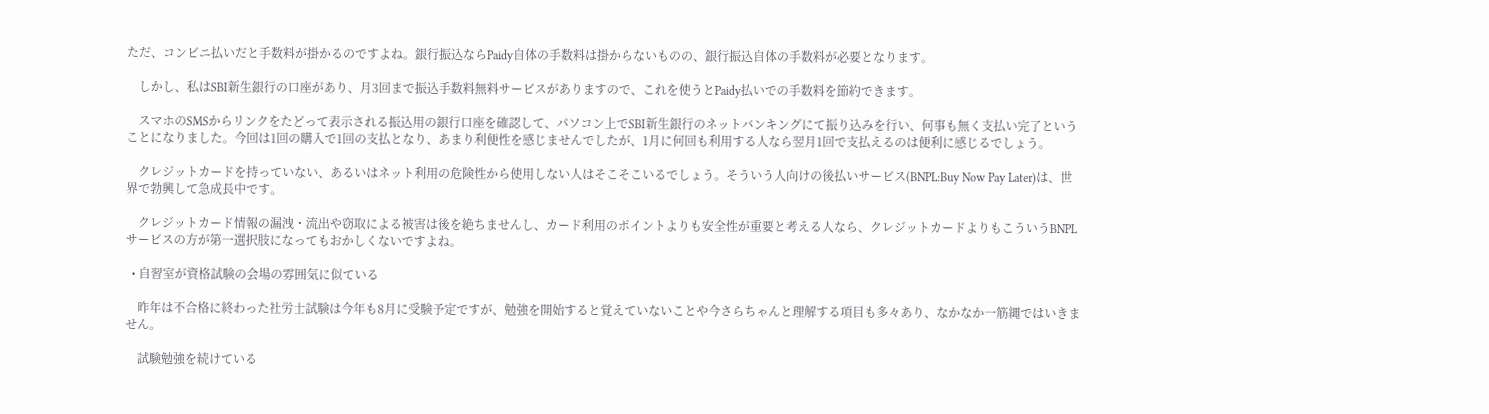ただ、コンビニ払いだと手数料が掛かるのですよね。銀行振込ならPaidy自体の手数料は掛からないものの、銀行振込自体の手数料が必要となります。

    しかし、私はSBI新生銀行の口座があり、月3回まで振込手数料無料サービスがありますので、これを使うとPaidy払いでの手数料を節約できます。

    スマホのSMSからリンクをたどって表示される振込用の銀行口座を確認して、パソコン上でSBI新生銀行のネットバンキングにて振り込みを行い、何事も無く支払い完了ということになりました。今回は1回の購入で1回の支払となり、あまり利便性を感じませんでしたが、1月に何回も利用する人なら翌月1回で支払えるのは便利に感じるでしょう。

    クレジットカードを持っていない、あるいはネット利用の危険性から使用しない人はそこそこいるでしょう。そういう人向けの後払いサービス(BNPL:Buy Now Pay Later)は、世界で勃興して急成長中です。

    クレジットカード情報の漏洩・流出や窃取による被害は後を絶ちませんし、カード利用のポイントよりも安全性が重要と考える人なら、クレジットカードよりもこういうBNPLサービスの方が第一選択肢になってもおかしくないですよね。

  • 自習室が資格試験の会場の雰囲気に似ている

    昨年は不合格に終わった社労士試験は今年も8月に受験予定ですが、勉強を開始すると覚えていないことや今さらちゃんと理解する項目も多々あり、なかなか一筋縄ではいきません。

    試験勉強を続けている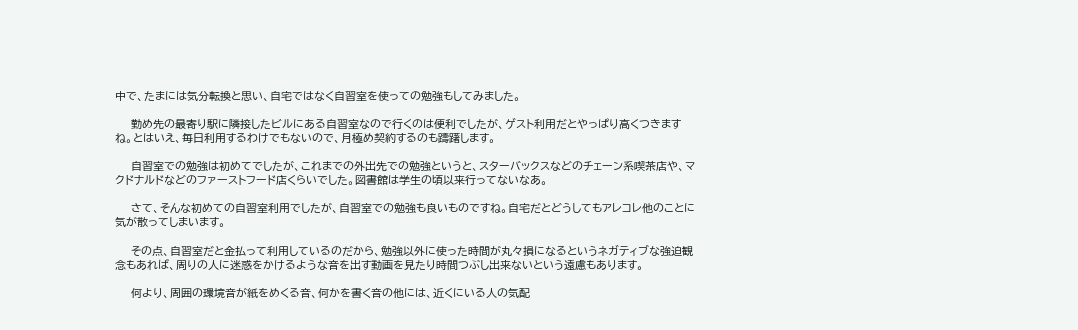中で、たまには気分転換と思い、自宅ではなく自習室を使っての勉強もしてみました。

    勤め先の最寄り駅に隣接したビルにある自習室なので行くのは便利でしたが、ゲスト利用だとやっぱり高くつきますね。とはいえ、毎日利用するわけでもないので、月極め契約するのも躊躇します。

    自習室での勉強は初めてでしたが、これまでの外出先での勉強というと、スターバックスなどのチェーン系喫茶店や、マクドナルドなどのファーストフード店くらいでした。図書館は学生の頃以来行ってないなあ。

    さて、そんな初めての自習室利用でしたが、自習室での勉強も良いものですね。自宅だとどうしてもアレコレ他のことに気が散ってしまいます。

    その点、自習室だと金払って利用しているのだから、勉強以外に使った時間が丸々損になるというネガティブな強迫観念もあれば、周りの人に迷惑をかけるような音を出す動画を見たり時間つぶし出来ないという遠慮もあります。

    何より、周囲の環境音が紙をめくる音、何かを書く音の他には、近くにいる人の気配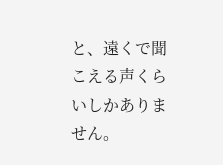と、遠くで聞こえる声くらいしかありません。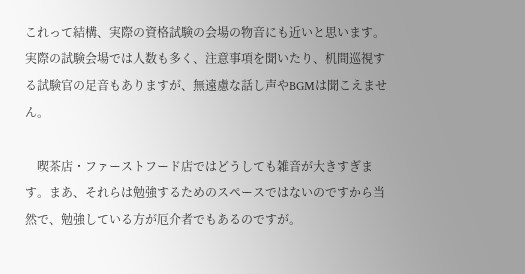これって結構、実際の資格試験の会場の物音にも近いと思います。実際の試験会場では人数も多く、注意事項を聞いたり、机間巡視する試験官の足音もありますが、無遠慮な話し声やBGMは聞こえません。

    喫茶店・ファーストフード店ではどうしても雑音が大きすぎます。まあ、それらは勉強するためのスペースではないのですから当然で、勉強している方が厄介者でもあるのですが。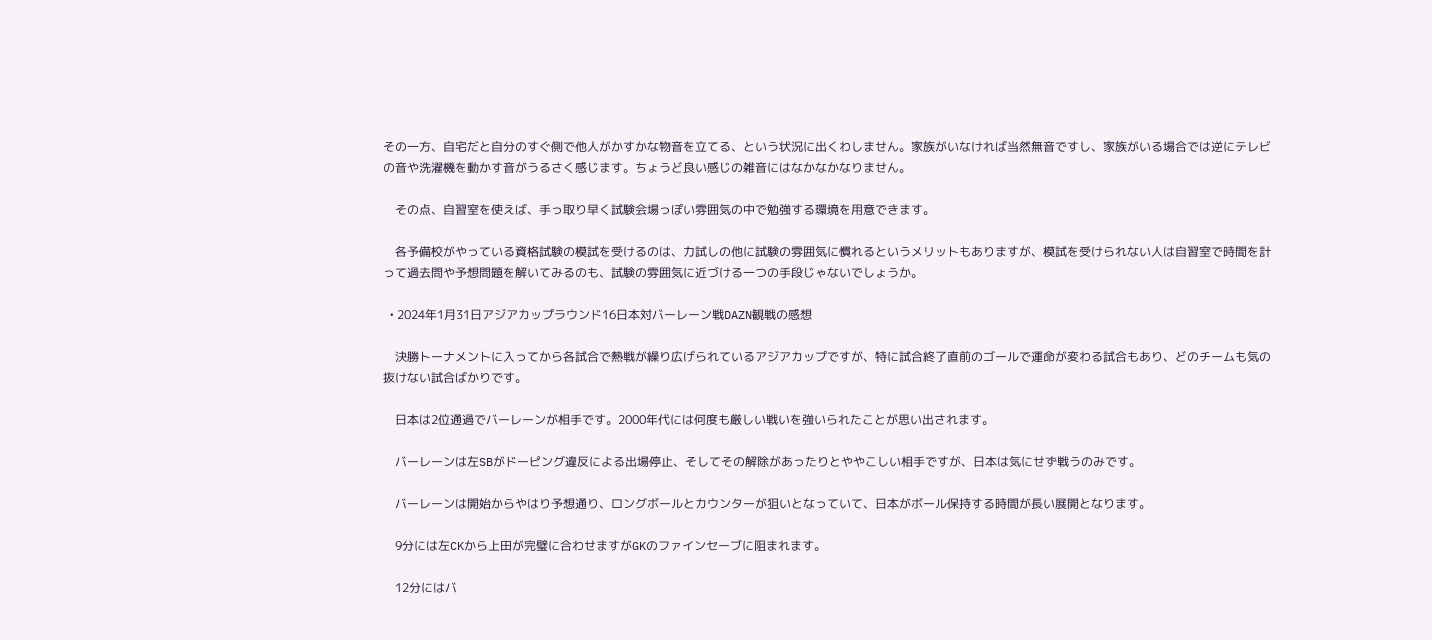その一方、自宅だと自分のすぐ側で他人がかすかな物音を立てる、という状況に出くわしません。家族がいなければ当然無音ですし、家族がいる場合では逆にテレビの音や洗濯機を動かす音がうるさく感じます。ちょうど良い感じの雑音にはなかなかなりません。

    その点、自習室を使えば、手っ取り早く試験会場っぽい雰囲気の中で勉強する環境を用意できます。

    各予備校がやっている資格試験の模試を受けるのは、力試しの他に試験の雰囲気に慣れるというメリットもありますが、模試を受けられない人は自習室で時間を計って過去問や予想問題を解いてみるのも、試験の雰囲気に近づける一つの手段じゃないでしょうか。

  • 2024年1月31日アジアカップラウンド16日本対バーレーン戦DAZN観戦の感想

    決勝トーナメントに入ってから各試合で熱戦が繰り広げられているアジアカップですが、特に試合終了直前のゴールで運命が変わる試合もあり、どのチームも気の抜けない試合ばかりです。

    日本は2位通過でバーレーンが相手です。2000年代には何度も厳しい戦いを強いられたことが思い出されます。

    バーレーンは左SBがドーピング違反による出場停止、そしてその解除があったりとややこしい相手ですが、日本は気にせず戦うのみです。

    バーレーンは開始からやはり予想通り、ロングボールとカウンターが狙いとなっていて、日本がボール保持する時間が長い展開となります。

    9分には左CKから上田が完璧に合わせますがGKのファインセーブに阻まれます。

    12分にはバ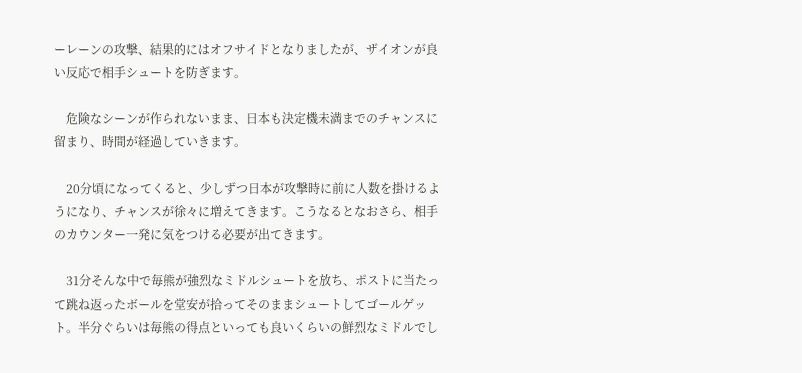ーレーンの攻撃、結果的にはオフサイドとなりましたが、ザイオンが良い反応で相手シュートを防ぎます。

    危険なシーンが作られないまま、日本も決定機未満までのチャンスに留まり、時間が経過していきます。

    20分頃になってくると、少しずつ日本が攻撃時に前に人数を掛けるようになり、チャンスが徐々に増えてきます。こうなるとなおさら、相手のカウンター一発に気をつける必要が出てきます。

    31分そんな中で毎熊が強烈なミドルシュートを放ち、ポストに当たって跳ね返ったボールを堂安が拾ってそのままシュートしてゴールゲット。半分ぐらいは毎熊の得点といっても良いくらいの鮮烈なミドルでし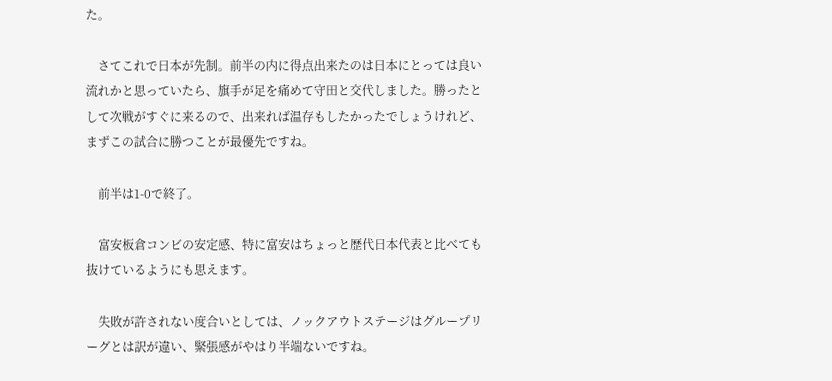た。

    さてこれで日本が先制。前半の内に得点出来たのは日本にとっては良い流れかと思っていたら、旗手が足を痛めて守田と交代しました。勝ったとして次戦がすぐに来るので、出来れば温存もしたかったでしょうけれど、まずこの試合に勝つことが最優先ですね。

    前半は1-0で終了。

    富安板倉コンビの安定感、特に富安はちょっと歴代日本代表と比べても抜けているようにも思えます。

    失敗が許されない度合いとしては、ノックアウトステージはグループリーグとは訳が違い、緊張感がやはり半端ないですね。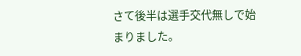さて後半は選手交代無しで始まりました。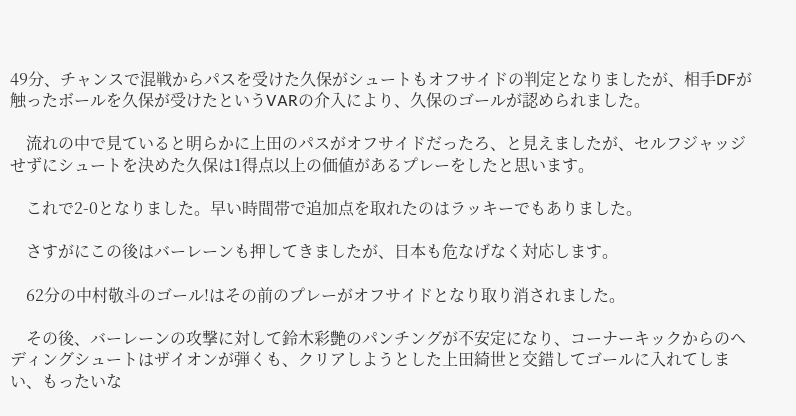49分、チャンスで混戦からパスを受けた久保がシュートもオフサイドの判定となりましたが、相手DFが触ったボールを久保が受けたというVARの介入により、久保のゴールが認められました。

    流れの中で見ていると明らかに上田のパスがオフサイドだったろ、と見えましたが、セルフジャッジせずにシュートを決めた久保は1得点以上の価値があるプレーをしたと思います。

    これで2-0となりました。早い時間帯で追加点を取れたのはラッキーでもありました。

    さすがにこの後はバーレーンも押してきましたが、日本も危なげなく対応します。

    62分の中村敬斗のゴール!はその前のプレーがオフサイドとなり取り消されました。

    その後、バーレーンの攻撃に対して鈴木彩艶のパンチングが不安定になり、コーナーキックからのヘディングシュートはザイオンが弾くも、クリアしようとした上田綺世と交錯してゴールに入れてしまい、もったいな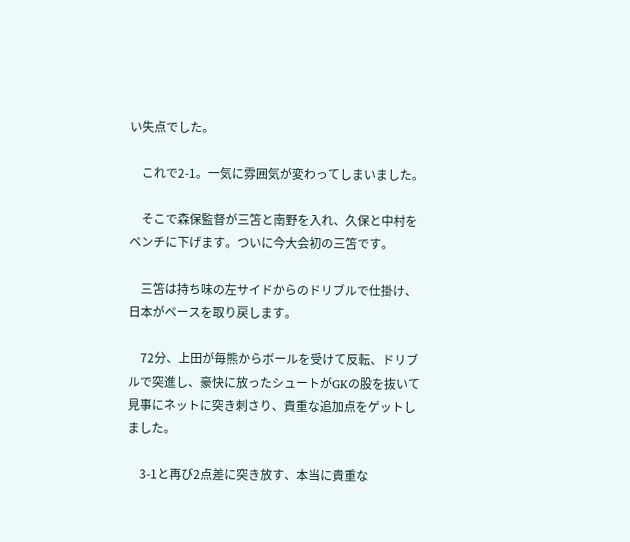い失点でした。

    これで2-1。一気に雰囲気が変わってしまいました。

    そこで森保監督が三笘と南野を入れ、久保と中村をベンチに下げます。ついに今大会初の三笘です。

    三笘は持ち味の左サイドからのドリブルで仕掛け、日本がペースを取り戻します。

    72分、上田が毎熊からボールを受けて反転、ドリブルで突進し、豪快に放ったシュートがGKの股を抜いて見事にネットに突き刺さり、貴重な追加点をゲットしました。

    3-1と再び2点差に突き放す、本当に貴重な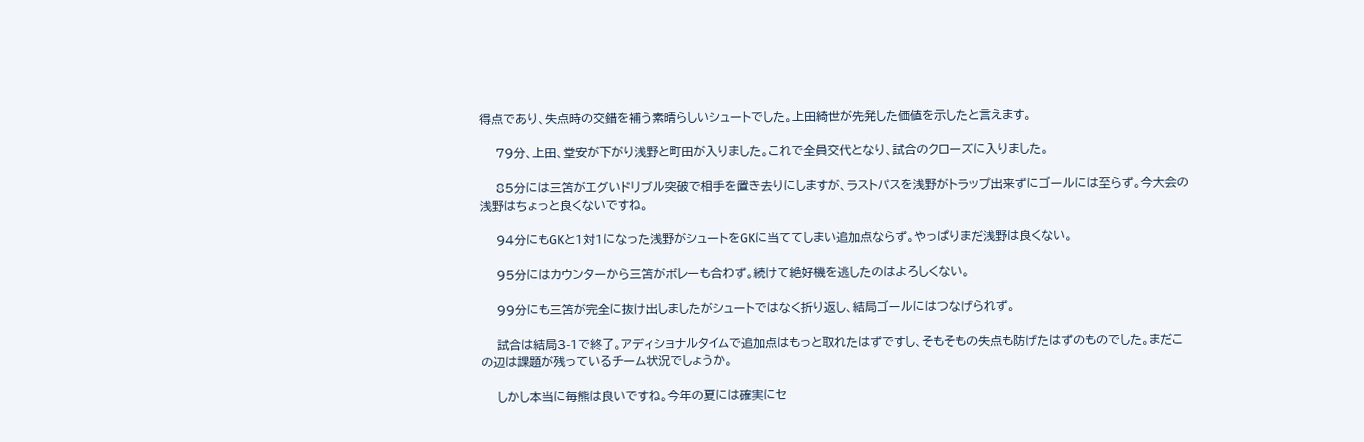得点であり、失点時の交錯を補う素晴らしいシュートでした。上田綺世が先発した価値を示したと言えます。

    79分、上田、堂安が下がり浅野と町田が入りました。これで全員交代となり、試合のクローズに入りました。

    85分には三笘がエグいドリブル突破で相手を置き去りにしますが、ラストパスを浅野がトラップ出来ずにゴールには至らず。今大会の浅野はちょっと良くないですね。

    94分にもGKと1対1になった浅野がシュートをGKに当ててしまい追加点ならず。やっぱりまだ浅野は良くない。

    95分にはカウンターから三笘がボレーも合わず。続けて絶好機を逃したのはよろしくない。

    99分にも三笘が完全に抜け出しましたがシュートではなく折り返し、結局ゴールにはつなげられず。

    試合は結局3-1で終了。アディショナルタイムで追加点はもっと取れたはずですし、そもそもの失点も防げたはずのものでした。まだこの辺は課題が残っているチーム状況でしょうか。

    しかし本当に毎熊は良いですね。今年の夏には確実にセ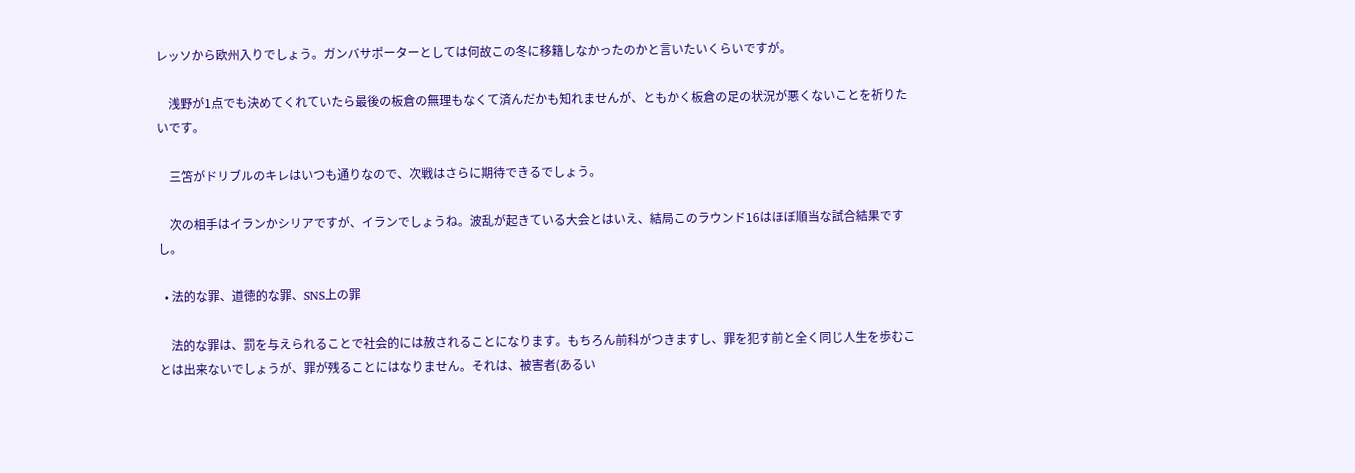レッソから欧州入りでしょう。ガンバサポーターとしては何故この冬に移籍しなかったのかと言いたいくらいですが。

    浅野が1点でも決めてくれていたら最後の板倉の無理もなくて済んだかも知れませんが、ともかく板倉の足の状況が悪くないことを祈りたいです。

    三笘がドリブルのキレはいつも通りなので、次戦はさらに期待できるでしょう。

    次の相手はイランかシリアですが、イランでしょうね。波乱が起きている大会とはいえ、結局このラウンド16はほぼ順当な試合結果ですし。

  • 法的な罪、道徳的な罪、SNS上の罪

    法的な罪は、罰を与えられることで社会的には赦されることになります。もちろん前科がつきますし、罪を犯す前と全く同じ人生を歩むことは出来ないでしょうが、罪が残ることにはなりません。それは、被害者(あるい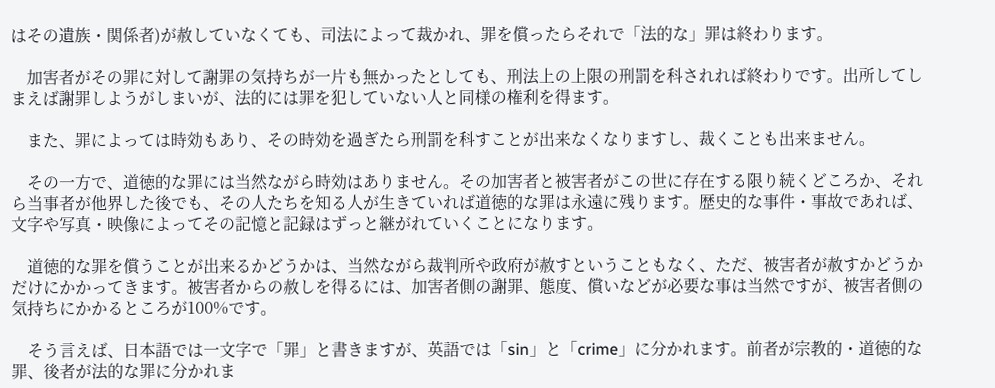はその遺族・関係者)が赦していなくても、司法によって裁かれ、罪を償ったらそれで「法的な」罪は終わります。

    加害者がその罪に対して謝罪の気持ちが一片も無かったとしても、刑法上の上限の刑罰を科されれば終わりです。出所してしまえば謝罪しようがしまいが、法的には罪を犯していない人と同様の権利を得ます。

    また、罪によっては時効もあり、その時効を過ぎたら刑罰を科すことが出来なくなりますし、裁くことも出来ません。

    その一方で、道徳的な罪には当然ながら時効はありません。その加害者と被害者がこの世に存在する限り続くどころか、それら当事者が他界した後でも、その人たちを知る人が生きていれば道徳的な罪は永遠に残ります。歴史的な事件・事故であれば、文字や写真・映像によってその記憶と記録はずっと継がれていくことになります。

    道徳的な罪を償うことが出来るかどうかは、当然ながら裁判所や政府が赦すということもなく、ただ、被害者が赦すかどうかだけにかかってきます。被害者からの赦しを得るには、加害者側の謝罪、態度、償いなどが必要な事は当然ですが、被害者側の気持ちにかかるところが100%です。

    そう言えば、日本語では一文字で「罪」と書きますが、英語では「sin」と「crime」に分かれます。前者が宗教的・道徳的な罪、後者が法的な罪に分かれま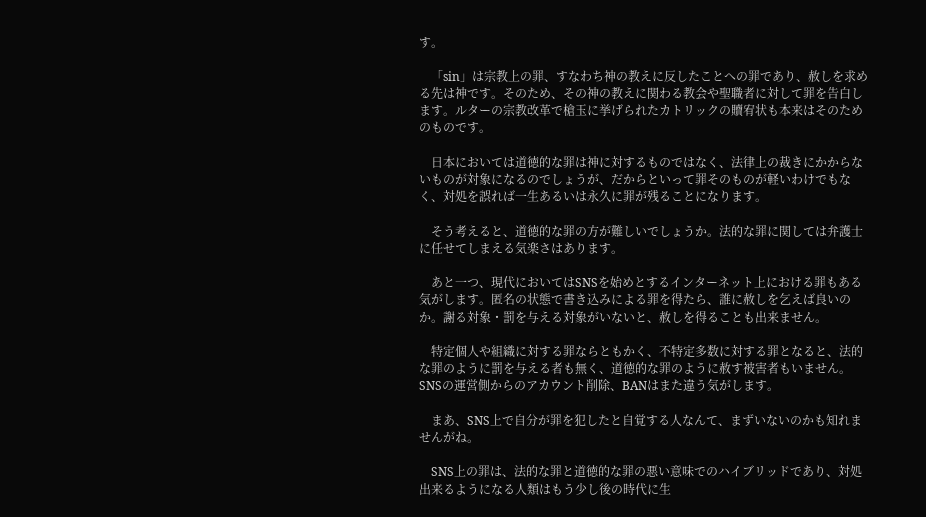す。

    「sin」は宗教上の罪、すなわち神の教えに反したことへの罪であり、赦しを求める先は神です。そのため、その神の教えに関わる教会や聖職者に対して罪を告白します。ルターの宗教改革で槍玉に挙げられたカトリックの贖宥状も本来はそのためのものです。

    日本においては道徳的な罪は神に対するものではなく、法律上の裁きにかからないものが対象になるのでしょうが、だからといって罪そのものが軽いわけでもなく、対処を誤れば一生あるいは永久に罪が残ることになります。

    そう考えると、道徳的な罪の方が難しいでしょうか。法的な罪に関しては弁護士に任せてしまえる気楽さはあります。

    あと一つ、現代においてはSNSを始めとするインターネット上における罪もある気がします。匿名の状態で書き込みによる罪を得たら、誰に赦しを乞えば良いのか。謝る対象・罰を与える対象がいないと、赦しを得ることも出来ません。

    特定個人や組織に対する罪ならともかく、不特定多数に対する罪となると、法的な罪のように罰を与える者も無く、道徳的な罪のように赦す被害者もいません。SNSの運営側からのアカウント削除、BANはまた違う気がします。

    まあ、SNS上で自分が罪を犯したと自覚する人なんて、まずいないのかも知れませんがね。

    SNS上の罪は、法的な罪と道徳的な罪の悪い意味でのハイブリッドであり、対処出来るようになる人類はもう少し後の時代に生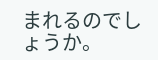まれるのでしょうか。